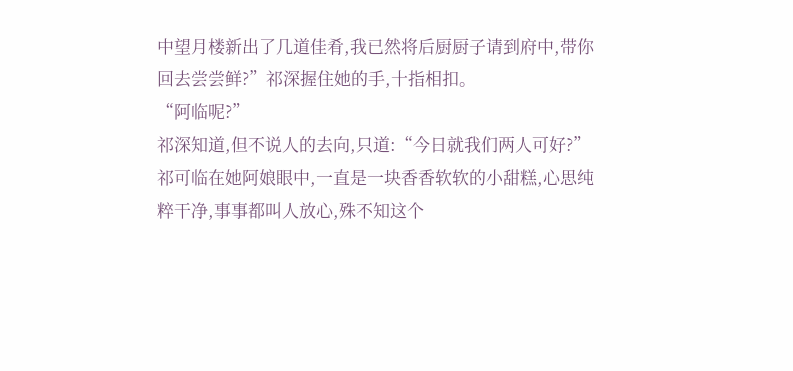中望月楼新出了几道佳肴,我已然将后厨厨子请到府中,带你回去尝尝鲜?”祁深握住她的手,十指相扣。
“阿临呢?”
祁深知道,但不说人的去向,只道:“今日就我们两人可好?”
祁可临在她阿娘眼中,一直是一块香香软软的小甜糕,心思纯粹干净,事事都叫人放心,殊不知这个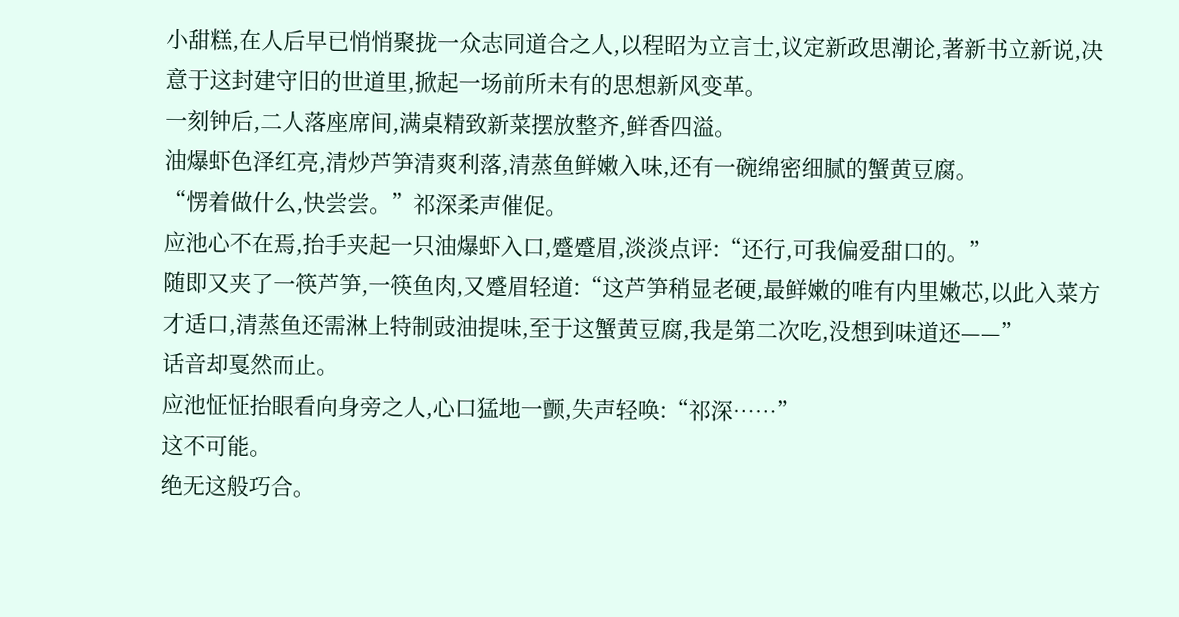小甜糕,在人后早已悄悄聚拢一众志同道合之人,以程昭为立言士,议定新政思潮论,著新书立新说,决意于这封建守旧的世道里,掀起一场前所未有的思想新风变革。
一刻钟后,二人落座席间,满桌精致新菜摆放整齐,鲜香四溢。
油爆虾色泽红亮,清炒芦笋清爽利落,清蒸鱼鲜嫩入味,还有一碗绵密细腻的蟹黄豆腐。
“愣着做什么,快尝尝。”祁深柔声催促。
应池心不在焉,抬手夹起一只油爆虾入口,蹙蹙眉,淡淡点评:“还行,可我偏爱甜口的。”
随即又夹了一筷芦笋,一筷鱼肉,又蹙眉轻道:“这芦笋稍显老硬,最鲜嫩的唯有内里嫩芯,以此入菜方才适口,清蒸鱼还需淋上特制豉油提味,至于这蟹黄豆腐,我是第二次吃,没想到味道还——”
话音却戛然而止。
应池怔怔抬眼看向身旁之人,心口猛地一颤,失声轻唤:“祁深……”
这不可能。
绝无这般巧合。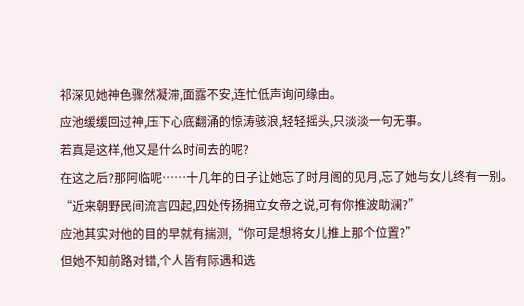祁深见她神色骤然凝滞,面露不安,连忙低声询问缘由。
应池缓缓回过神,压下心底翻涌的惊涛骇浪,轻轻摇头,只淡淡一句无事。
若真是这样,他又是什么时间去的呢?
在这之后?那阿临呢……十几年的日子让她忘了时月阁的见月,忘了她与女儿终有一别。
“近来朝野民间流言四起,四处传扬拥立女帝之说,可有你推波助澜?”
应池其实对他的目的早就有揣测,“你可是想将女儿推上那个位置?”
但她不知前路对错,个人皆有际遇和选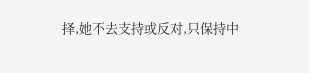择,她不去支持或反对,只保持中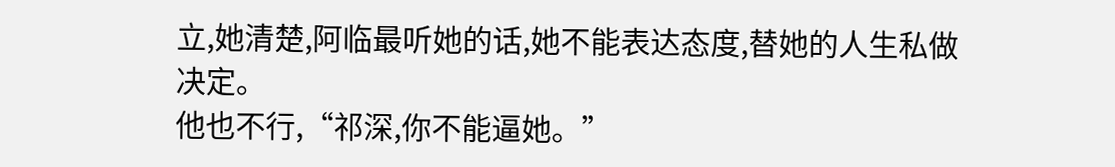立,她清楚,阿临最听她的话,她不能表达态度,替她的人生私做决定。
他也不行,“祁深,你不能逼她。”